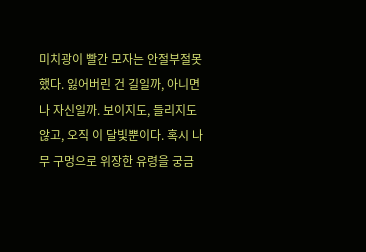미치광이 빨간 모자는 안절부절못했다. 잃어버린 건 길일까, 아니면 나 자신일까. 보이지도, 들리지도 않고, 오직 이 달빛뿐이다. 혹시 나무 구멍으로 위장한 유령을 궁금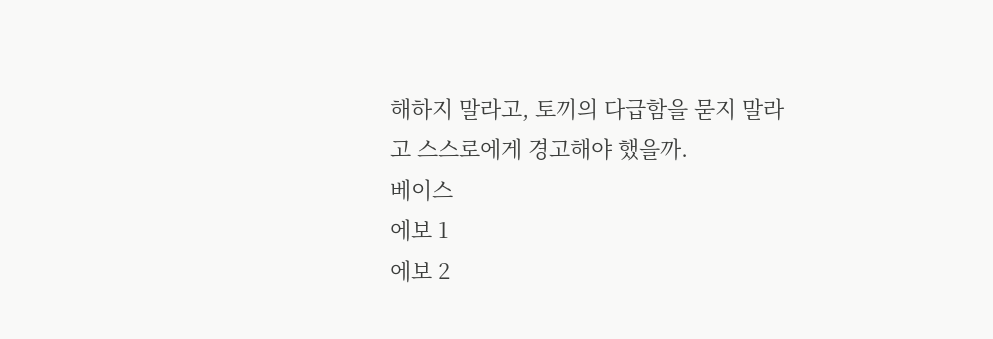해하지 말라고, 토끼의 다급함을 묻지 말라고 스스로에게 경고해야 했을까.
베이스
에보 1
에보 2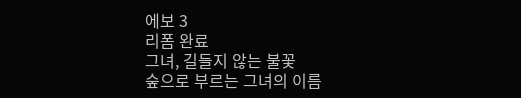에보 3
리폼 완료
그녀, 길들지 않는 불꽃
숲으로 부르는 그녀의 이름